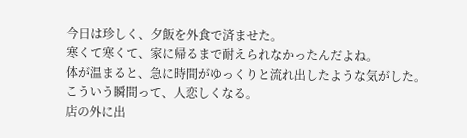今日は珍しく、夕飯を外食で済ませた。
寒くて寒くて、家に帰るまで耐えられなかったんだよね。
体が温まると、急に時間がゆっくりと流れ出したような気がした。
こういう瞬間って、人恋しくなる。
店の外に出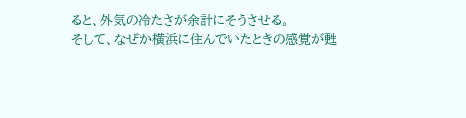ると、外気の冷たさが余計にそうさせる。
そして、なぜか横浜に住んでいたときの感覚が甦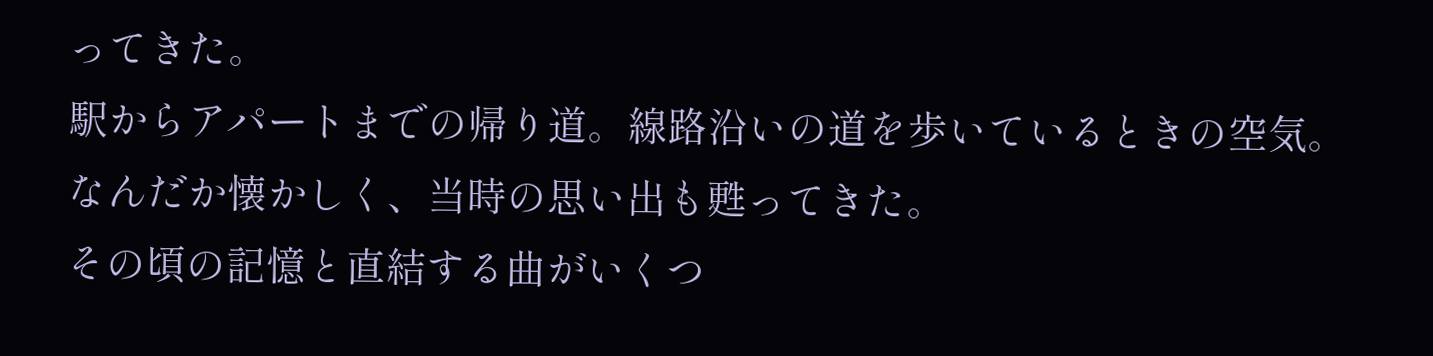ってきた。
駅からアパートまでの帰り道。線路沿いの道を歩いているときの空気。
なんだか懐かしく、当時の思い出も甦ってきた。
その頃の記憶と直結する曲がいくつ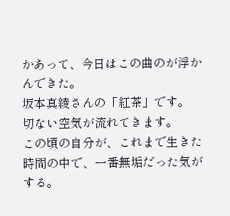かあって、今日はこの曲のが浮かんできた。
坂本真綾さんの「紅茶」です。
切ない空気が流れてきます。
この頃の自分が、これまで生きた時間の中で、一番無垢だった気がする。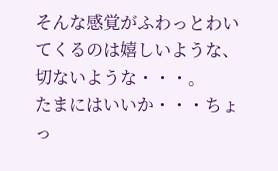そんな感覚がふわっとわいてくるのは嬉しいような、切ないような・・・。
たまにはいいか・・・ちょっ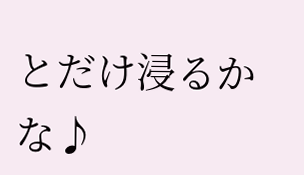とだけ浸るかな♪